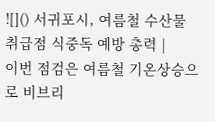![]() 서귀포시, 여름철 수산물 취급점 식중독 예방 총력 |
이번 점검은 여름철 기온상승으로 비브리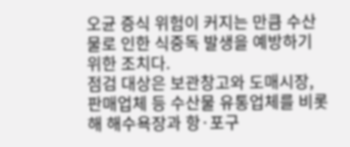오균 증식 위험이 커지는 만큼 수산물로 인한 식중독 발생을 예방하기 위한 조치다.
점검 대상은 보관창고와 도매시장, 판매업체 등 수산물 유통업체를 비롯해 해수욕장과 항·포구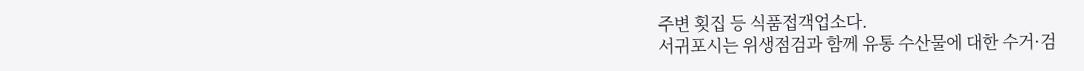주변 횟집 등 식품접객업소다.
서귀포시는 위생점검과 함께 유통 수산물에 대한 수거·검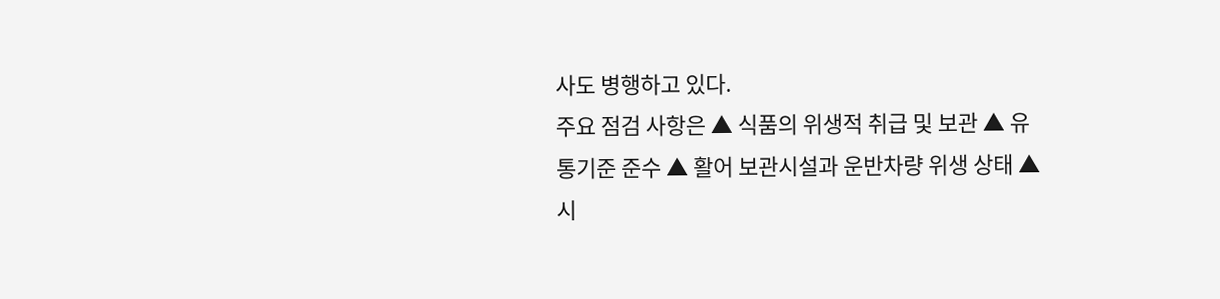사도 병행하고 있다.
주요 점검 사항은 ▲ 식품의 위생적 취급 및 보관 ▲ 유통기준 준수 ▲ 활어 보관시설과 운반차량 위생 상태 ▲ 시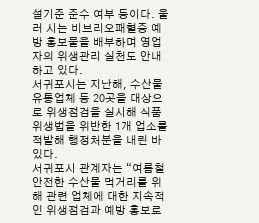설기준 준수 여부 등이다. 울러 시는 비브리오패혈증 예방 홍보물을 배부하며 영업자의 위생관리 실천도 안내하고 있다.
서귀포시는 지난해, 수산물 유통업체 등 20곳을 대상으로 위생점검을 실시해 식품위생법을 위반한 1개 업소를 적발해 행정처분을 내린 바 있다.
서귀포시 관계자는 “여름철 안전한 수산물 먹거리를 위해 관련 업체에 대한 지속적인 위생점검과 예방 홍보로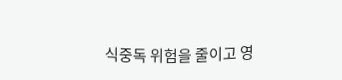식중독 위험을 줄이고 영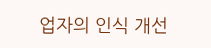업자의 인식 개선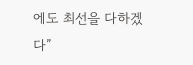에도 최선을 다하겠다”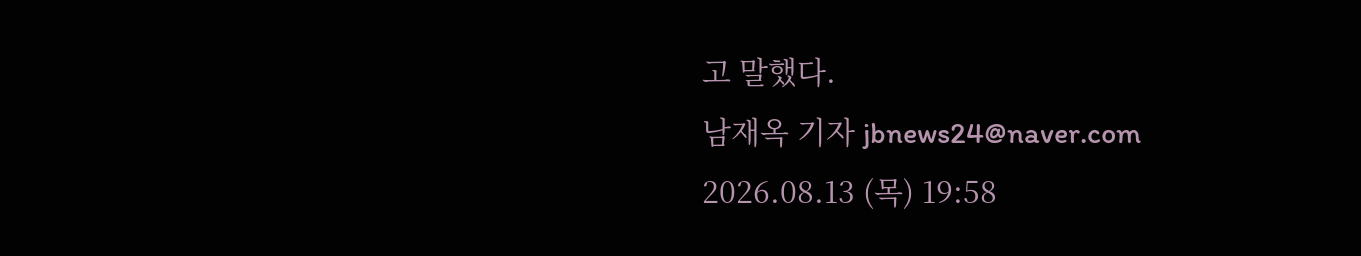고 말했다.
남재옥 기자 jbnews24@naver.com
2026.08.13 (목) 19:58